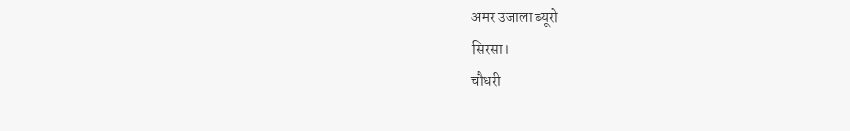अमर उजाला ब्यूरो
सिरसा।
चौधरी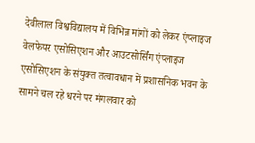देवीलाल विश्वविद्यालय में विभिन्न मांगों को लेकर एंप्लाइज वेलफेयर एसोसिएशन और आउटसोर्सिंग एंप्लाइज एसोसिएशन के संयुक्त तत्वावधान में प्रशासनिक भवन के सामने चल रहे धरने पर मंगलवार को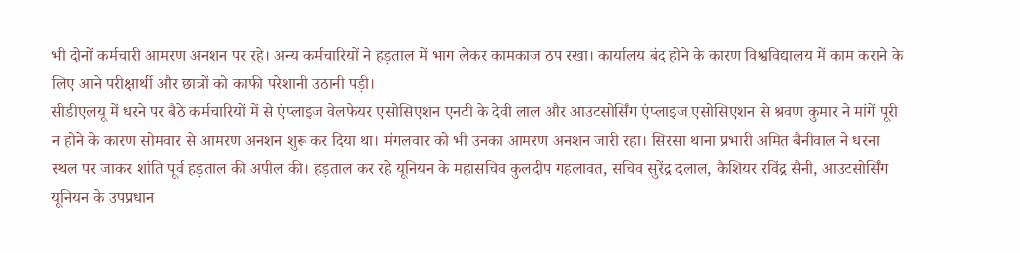भी दोनों कर्मचारी आमरण अनशन पर रहे। अन्य कर्मचारियों ने हड़ताल में भाग लेकर कामकाज ठप रखा। कार्यालय बंद होने के कारण विश्वविद्यालय में काम कराने के लिए आने परीक्षार्थी और छात्रों को काफी परेशानी उठानी पड़ी।
सीडीएलयू में धरने पर बैठे कर्मचारियों में से एंप्लाइज वेलफेयर एसोसिएशन एनटी के देवी लाल और आउटसोर्सिंग एंप्लाइज एसोसिएशन से श्रवण कुमार ने मांगें पूरी न होने के कारण सोमवार से आमरण अनशन शुरू कर दिया था। मंगलवार को भी उनका आमरण अनशन जारी रहा। सिरसा थाना प्रभारी अमित बैनीवाल ने धरना स्थल पर जाकर शांति पूर्व हड़ताल की अपील की। हड़ताल कर रहे यूनियन के महासचिव कुलदीप गहलावत, सचिव सुरेंद्र दलाल, कैशियर रविंद्र सैनी, आउटसोर्सिंग यूनियन के उपप्रधान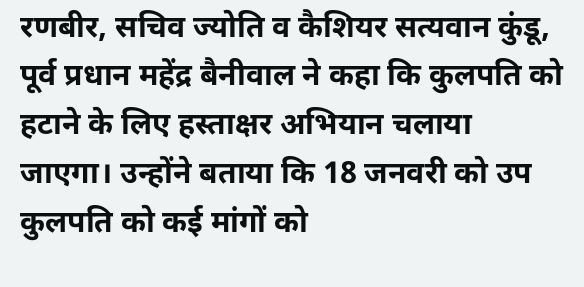रणबीर, सचिव ज्योति व कैशियर सत्यवान कुंडू, पूर्व प्रधान महेंद्र बैनीवाल ने कहा कि कुलपति को हटाने के लिए हस्ताक्षर अभियान चलाया जाएगा। उन्होंने बताया कि 18 जनवरी को उप कुलपति को कई मांगों को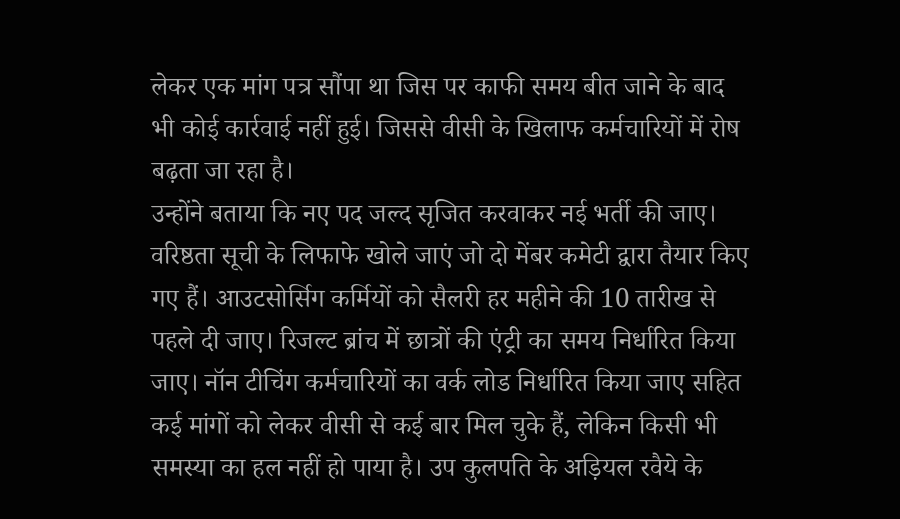लेकर एक मांग पत्र सौंपा था जिस पर काफी समय बीत जाने के बाद भी कोई कार्रवाई नहीं हुई। जिससे वीसी के खिलाफ कर्मचारियों में रोष बढ़ता जा रहा है।
उन्होंने बताया कि नए पद जल्द सृजित करवाकर नई भर्ती की जाए। वरिष्ठता सूची के लिफाफे खोले जाएं जो दो मेंबर कमेटी द्वारा तैयार किए गए हैं। आउटसोर्सिग कर्मियों को सैलरी हर महीने की 10 तारीख से पहले दी जाए। रिजल्ट ब्रांच में छात्रों की एंट्री का समय निर्धारित किया जाए। नॉन टीचिंग कर्मचारियों का वर्क लोड निर्धारित किया जाए सहित कई मांगों को लेकर वीसी से कई बार मिल चुके हैं, लेकिन किसी भी समस्या का हल नहीं हो पाया है। उप कुलपति के अड़ियल रवैये के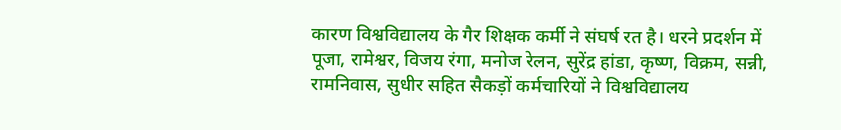कारण विश्वविद्यालय के गैर शिक्षक कर्मी ने संघर्ष रत है। धरने प्रदर्शन में पूजा, रामेश्वर, विजय रंगा, मनोज रेलन, सुरेंद्र हांडा, कृष्ण, विक्रम, सन्नी, रामनिवास, सुधीर सहित सैकड़ों कर्मचारियों ने विश्वविद्यालय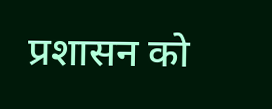प्रशासन को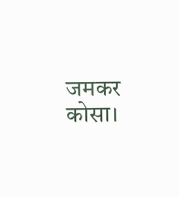जमकर कोसा।